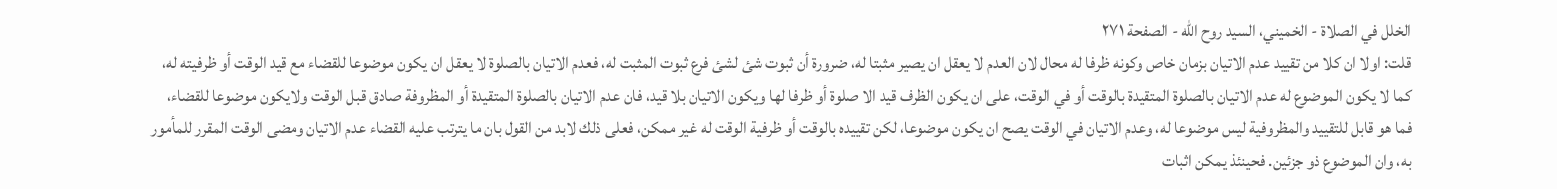الخلل في الصلاة - الخميني، السيد روح الله - الصفحة ٢٧١
قلت: اولا ان كلا من تقييد عدم الاتيان بزمان خاص وكونه ظرفا له محال لان العدم لا يعقل ان يصير مثبتا له، ضرورة أن ثبوت شئ لشئ فرع ثبوت المثبت له، فعدم الاتيان بالصلوة لا يعقل ان يكون موضوعا للقضاء مع قيد الوقت أو ظرفيته له، كما لا يكون الموضوع له عدم الاتيان بالصلوة المتقيدة بالوقت أو في الوقت، على ان يكون الظرف قيد الا صلوة أو ظرفا لها ويكون الاتيان بلا قيد، فان عدم الاتيان بالصلوة المتقيدة أو المظروفة صادق قبل الوقت ولايكون موضوعا للقضاء، فما هو قابل للتقييد والمظروفية ليس موضوعا له، وعدم الاتيان في الوقت يصح ان يكون موضوعا، لكن تقييده بالوقت أو ظرفية الوقت له غير ممكن، فعلى ذلك لابد من القول بان ما يترتب عليه القضاء عدم الاتيان ومضى الوقت المقرر للمأمور به، وان الموضوع ذو جزئين. فحينئذ يمكن اثبات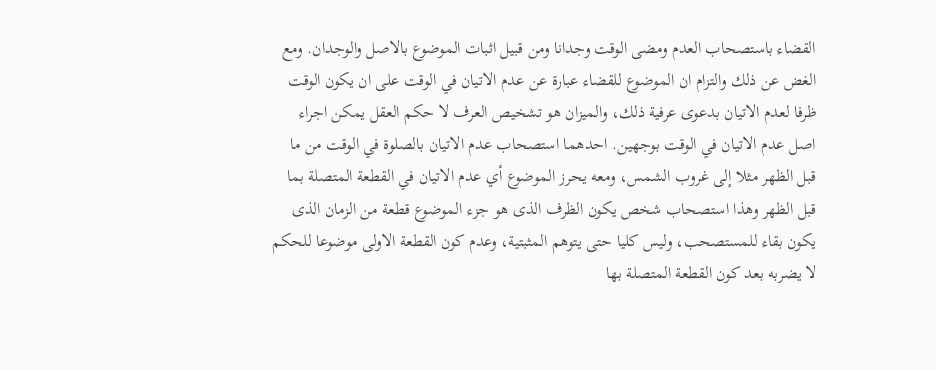القضاء باستصحاب العدم ومضى الوقت وجدانا ومن قبيل اثبات الموضوع بالاصل والوجدان. ومع الغض عن ذلك والتزام ان الموضوع للقضاء عبارة عن عدم الاتيان في الوقت على ان يكون الوقت ظرفا لعدم الاتيان بدعوى عرفية ذلك، والميزان هو تشخيص العرف لا حكم العقل يمكن اجراء اصل عدم الاتيان في الوقت بوجهين. احدهما استصحاب عدم الاتيان بالصلوة في الوقت من ما قبل الظهر مثلا إلى غروب الشمس، ومعه يحرز الموضوع أي عدم الاتيان في القطعة المتصلة بما قبل الظهر وهذا استصحاب شخص يكون الظرف الذى هو جزء الموضوع قطعة من الزمان الذى يكون بقاء للمستصحب، وليس كليا حتى يتوهم المثبتية، وعدم كون القطعة الاولى موضوعا للحكم لا يضربه بعد كون القطعة المتصلة بها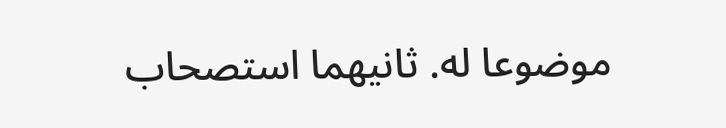موضوعا له. ثانيهما استصحاب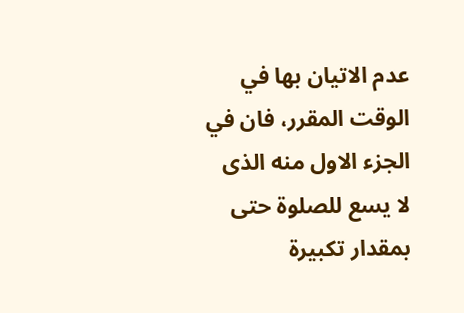عدم الاتيان بها في الوقت المقرر، فان في الجزء الاول منه الذى لا يسع للصلوة حتى بمقدار تكبيرة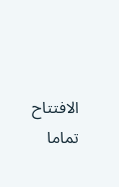الافتتاح تماما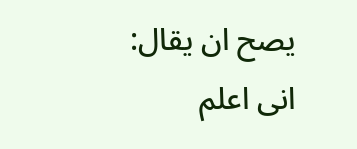يصح ان يقال: انى اعلم